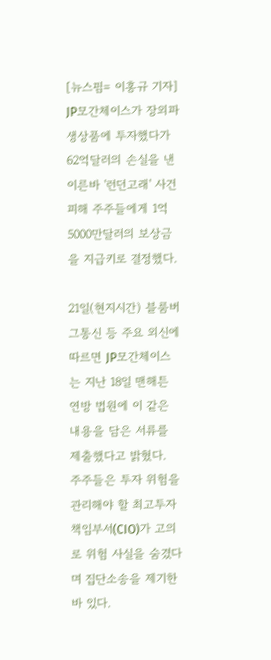[뉴스핌= 이홍규 기자] JP모간체이스가 장외파생상품에 투자했다가 62억달러의 손실을 낸 이른바 '런던고래' 사건 피해 주주들에게 1억5000만달러의 보상금을 지급키로 결정했다.

21일(현지시간) 블룸버그통신 등 주요 외신에 따르면 JP모간체이스는 지난 18일 맨해튼 연방 법원에 이 같은 내용을 담은 서류를 제출했다고 밝혔다.
주주들은 투자 위험을 관리해야 할 최고투자책임부서(CIO)가 고의로 위험 사실을 숨겼다며 집단소송을 제기한 바 있다.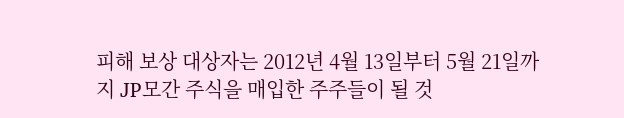피해 보상 대상자는 2012년 4월 13일부터 5월 21일까지 JP모간 주식을 매입한 주주들이 될 것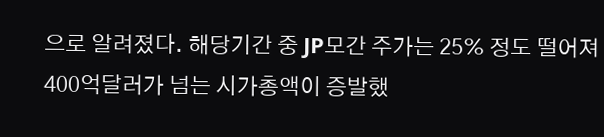으로 알려졌다. 해당기간 중 JP모간 주가는 25% 정도 떨어져 400억달러가 넘는 시가총액이 증발했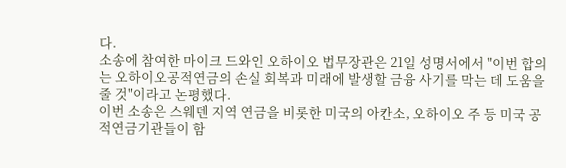다.
소송에 참여한 마이크 드와인 오하이오 법무장관은 21일 성명서에서 "이번 합의는 오하이오공적연금의 손실 회복과 미래에 발생할 금융 사기를 막는 데 도움을 줄 것"이라고 논평했다.
이번 소송은 스웨덴 지역 연금을 비롯한 미국의 아칸소, 오하이오 주 등 미국 공적연금기관들이 함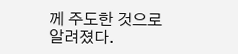께 주도한 것으로 알려졌다.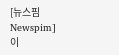[뉴스핌 Newspim] 이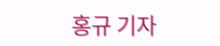홍규 기자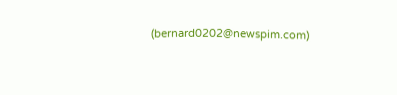(bernard0202@newspim.com)